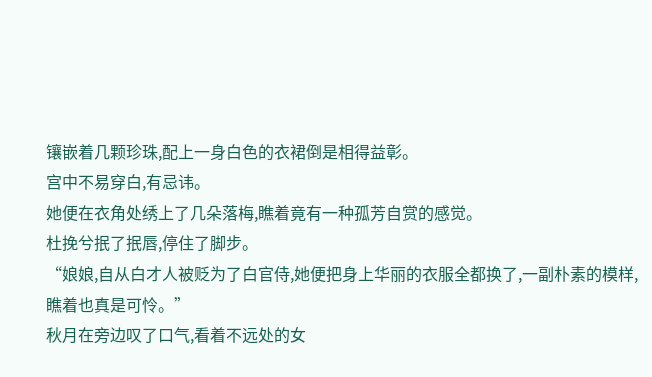镶嵌着几颗珍珠,配上一身白色的衣裙倒是相得益彰。
宫中不易穿白,有忌讳。
她便在衣角处绣上了几朵落梅,瞧着竟有一种孤芳自赏的感觉。
杜挽兮抿了抿唇,停住了脚步。
“娘娘,自从白才人被贬为了白官侍,她便把身上华丽的衣服全都换了,一副朴素的模样,瞧着也真是可怜。”
秋月在旁边叹了口气,看着不远处的女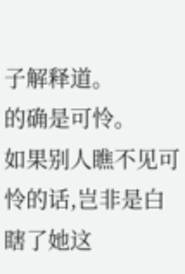子解释道。
的确是可怜。
如果别人瞧不见可怜的话,岂非是白瞎了她这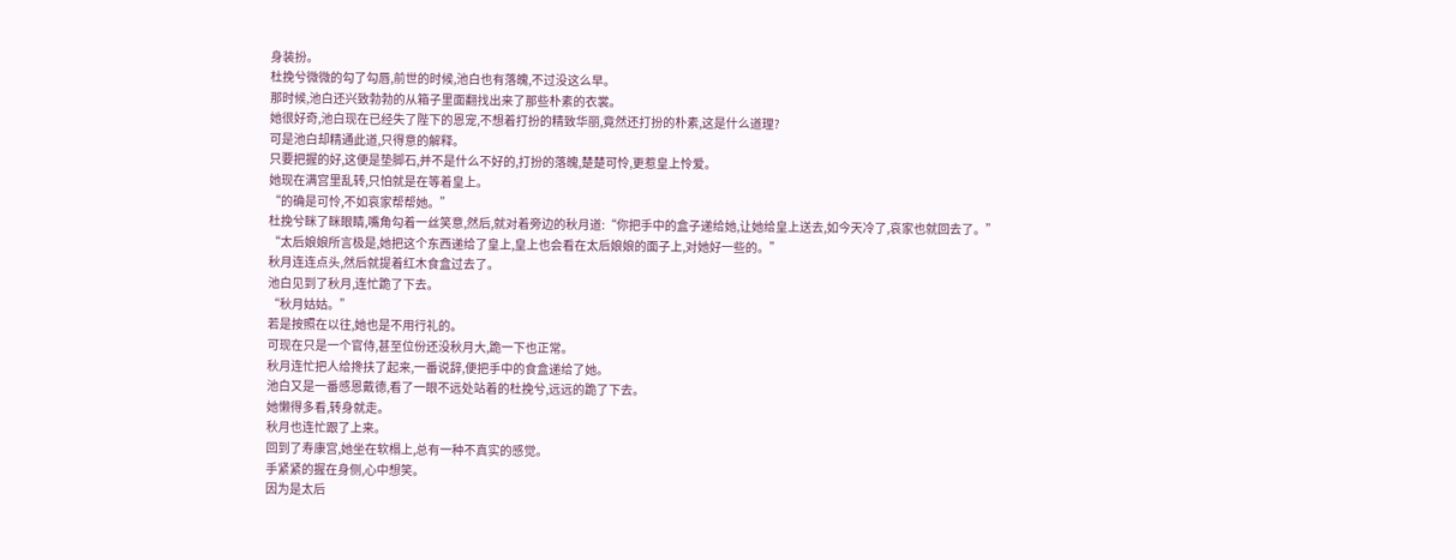身装扮。
杜挽兮微微的勾了勾唇,前世的时候,池白也有落魄,不过没这么早。
那时候,池白还兴致勃勃的从箱子里面翻找出来了那些朴素的衣裳。
她很好奇,池白现在已经失了陛下的恩宠,不想着打扮的精致华丽,竟然还打扮的朴素,这是什么道理?
可是池白却精通此道,只得意的解释。
只要把握的好,这便是垫脚石,并不是什么不好的,打扮的落魄,楚楚可怜,更惹皇上怜爱。
她现在满宫里乱转,只怕就是在等着皇上。
“的确是可怜,不如哀家帮帮她。”
杜挽兮眯了眯眼睛,嘴角勾着一丝笑意,然后,就对着旁边的秋月道:“你把手中的盒子递给她,让她给皇上送去,如今天冷了,哀家也就回去了。”
“太后娘娘所言极是,她把这个东西递给了皇上,皇上也会看在太后娘娘的面子上,对她好一些的。”
秋月连连点头,然后就提着红木食盒过去了。
池白见到了秋月,连忙跪了下去。
“秋月姑姑。”
若是按照在以往,她也是不用行礼的。
可现在只是一个官侍,甚至位份还没秋月大,跪一下也正常。
秋月连忙把人给搀扶了起来,一番说辞,便把手中的食盒递给了她。
池白又是一番感恩戴德,看了一眼不远处站着的杜挽兮,远远的跪了下去。
她懒得多看,转身就走。
秋月也连忙跟了上来。
回到了寿康宫,她坐在软榻上,总有一种不真实的感觉。
手紧紧的握在身侧,心中想笑。
因为是太后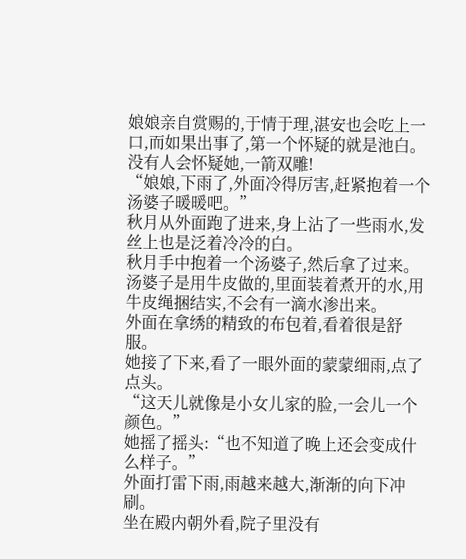娘娘亲自赏赐的,于情于理,湛安也会吃上一口,而如果出事了,第一个怀疑的就是池白。
没有人会怀疑她,一箭双雕!
“娘娘,下雨了,外面冷得厉害,赶紧抱着一个汤婆子暖暖吧。”
秋月从外面跑了进来,身上沾了一些雨水,发丝上也是泛着冷冷的白。
秋月手中抱着一个汤婆子,然后拿了过来。
汤婆子是用牛皮做的,里面装着煮开的水,用牛皮绳捆结实,不会有一滴水渗出来。
外面在拿绣的精致的布包着,看着很是舒服。
她接了下来,看了一眼外面的蒙蒙细雨,点了点头。
“这天儿就像是小女儿家的脸,一会儿一个颜色。”
她摇了摇头:“也不知道了晚上还会变成什么样子。”
外面打雷下雨,雨越来越大,渐渐的向下冲刷。
坐在殿内朝外看,院子里没有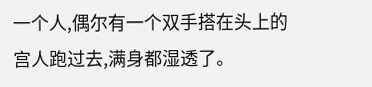一个人,偶尔有一个双手搭在头上的宫人跑过去,满身都湿透了。